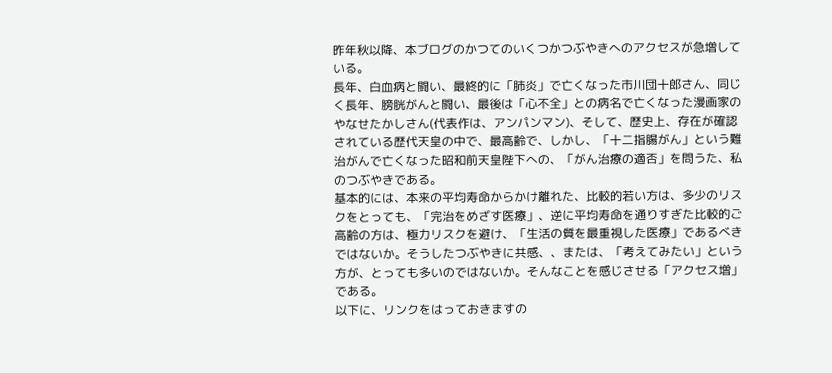昨年秋以降、本ブログのかつてのいくつかつぶやきへのアクセスが急増している。
長年、白血病と闘い、最終的に「肺炎」で亡くなった市川団十郎さん、同じく長年、膀胱がんと闘い、最後は「心不全」との病名で亡くなった漫画家のやなせたかしさん(代表作は、アンパンマン)、そして、歴史上、存在が確認されている歴代天皇の中で、最高齢で、しかし、「十二指腸がん」という難治がんで亡くなった昭和前天皇陛下への、「がん治療の適否」を問うた、私のつぶやきである。
基本的には、本来の平均寿命からかけ離れた、比較的若い方は、多少のリスクをとっても、「完治をめざす医療」、逆に平均寿命を通りすぎた比較的ご高齢の方は、極力リスクを避け、「生活の質を最重視した医療」であるべきではないか。そうしたつぶやきに共感、、または、「考えてみたい」という方が、とっても多いのではないか。そんなことを感じさせる「アクセス増」である。
以下に、リンクをはっておきますの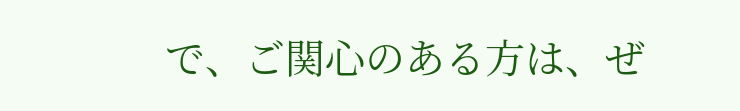で、ご関心のある方は、ぜ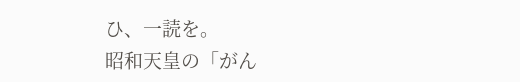ひ、一読を。
昭和天皇の「がん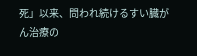死」以来、問われ続けるすい臓がん治療の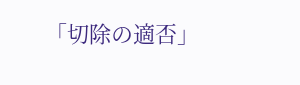「切除の適否」